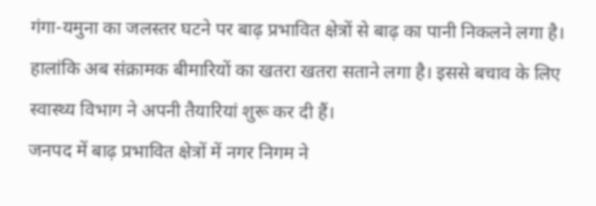गंगा-यमुना का जलस्तर घटने पर बाढ़ प्रभावित क्षेत्रों से बाढ़ का पानी निकलने लगा है। हालांकि अब संक्रामक बीमारियों का खतरा खतरा सताने लगा है। इससे बचाव के लिए स्वास्थ्य विभाग ने अपनी तैयारियां शुरू कर दी हैं।
जनपद में बाढ़ प्रभावित क्षेत्रों में नगर निगम ने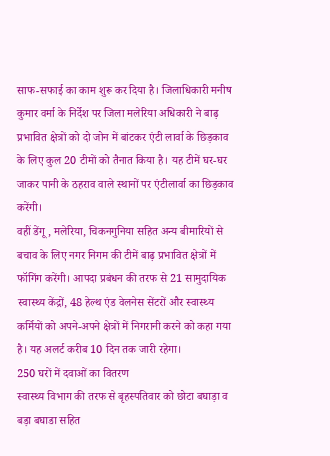साफ-सफाई का काम शुरू कर दिया है। जिलाधिकारी मनीष कुमार वर्मा के निर्देश पर जिला मलेरिया अधिकारी ने बाढ़ प्रभावित क्षेत्रों को दो जोन में बांटकर एंटी लार्वा के छिड़काव के लिए कुल 20 टीमों को तैनात किया है। यह टीमें घर-घर जाकर पानी के ठहराव वाले स्थानों पर एंटीलार्वा का छिड़काव करेंगी।
वहीं डेंगू, मलेरिया, चिकनगुनिया सहित अन्य बीमारियों से बचाव के लिए नगर निगम की टीमें बाढ़ प्रभावित क्षेत्रों में फॉगिंग करेंगी। आपदा प्रबंधन की तरफ से 21 सामुदायिक स्वास्थ्य केंद्रों, 48 हेल्थ एंड वेलनेस सेंटरों और स्वास्थ्य कर्मियों को अपने-अपने क्षेत्रों में निगरानी करने को कहा गया है। यह अलर्ट करीब 10 दिन तक जारी रहेगा।
250 घरों में दवाओं का वितरण
स्वास्थ्य विभाग की तरफ से बृहस्पतिवार को छोटा बघाड़ा व बड़ा बघाडा सहित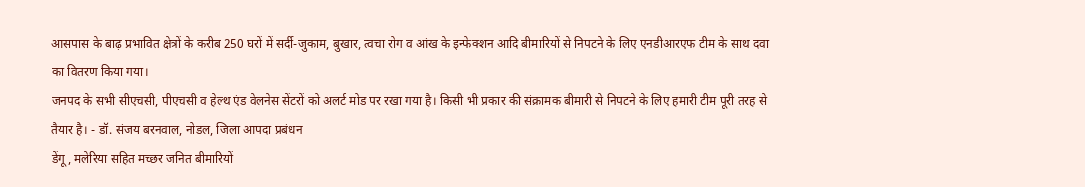आसपास के बाढ़ प्रभावित क्षेत्रों के करीब 250 घरों में सर्दी-जुकाम, बुखार, त्वचा रोग व आंख के इन्फेक्शन आदि बीमारियों से निपटने के लिए एनडीआरएफ टीम के साथ दवा का वितरण किया गया।
जनपद के सभी सीएचसी, पीएचसी व हेल्थ एंड वेलनेस सेंटरों को अलर्ट मोड पर रखा गया है। किसी भी प्रकार की संक्रामक बीमारी से निपटने के लिए हमारी टीम पूरी तरह से तैयार है। - डॉ. संजय बरनवाल, नोडल, जिला आपदा प्रबंधन
डेंगू, मलेरिया सहित मच्छर जनित बीमारियों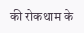की रोकथाम के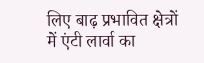लिए बाढ़ प्रभावित क्षेत्रों में एंटी लार्वा का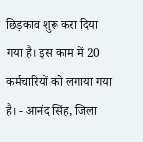छिड़काव शुरू करा दिया गया है। इस काम में 20 कर्मचारियों को लगाया गया है। - आनंद सिंह, जिला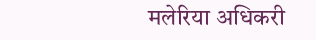मलेरिया अधिकरी